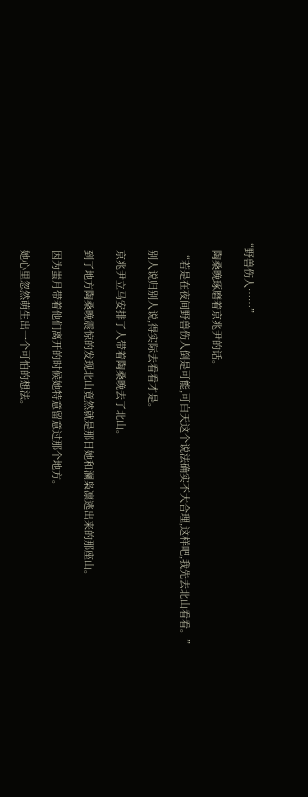“野兽伤人……”

    陶桑晚琢磨着京兆尹的话。

    “若是在夜间野兽伤人倒是可能,可白天这个说法确实不大合理,这样吧,我先去北山看看。”

    别人说归别人说,得实际去看看才是。

    京兆尹立马安排了人带着陶桑晚去了北山。

    到了地方陶桑晚震惊的发现北山竟然就是那日她和澜枭凛逃出来的那座山。

    因为蚩月带着他们离开的时候她特意留意过那个地方。

    她心里忽然萌生出一个可怕的想法。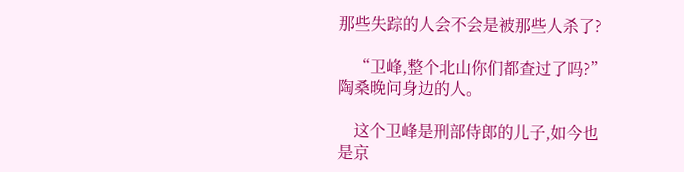那些失踪的人会不会是被那些人杀了?

    “卫峰,整个北山你们都查过了吗?”陶桑晚问身边的人。

    这个卫峰是刑部侍郎的儿子,如今也是京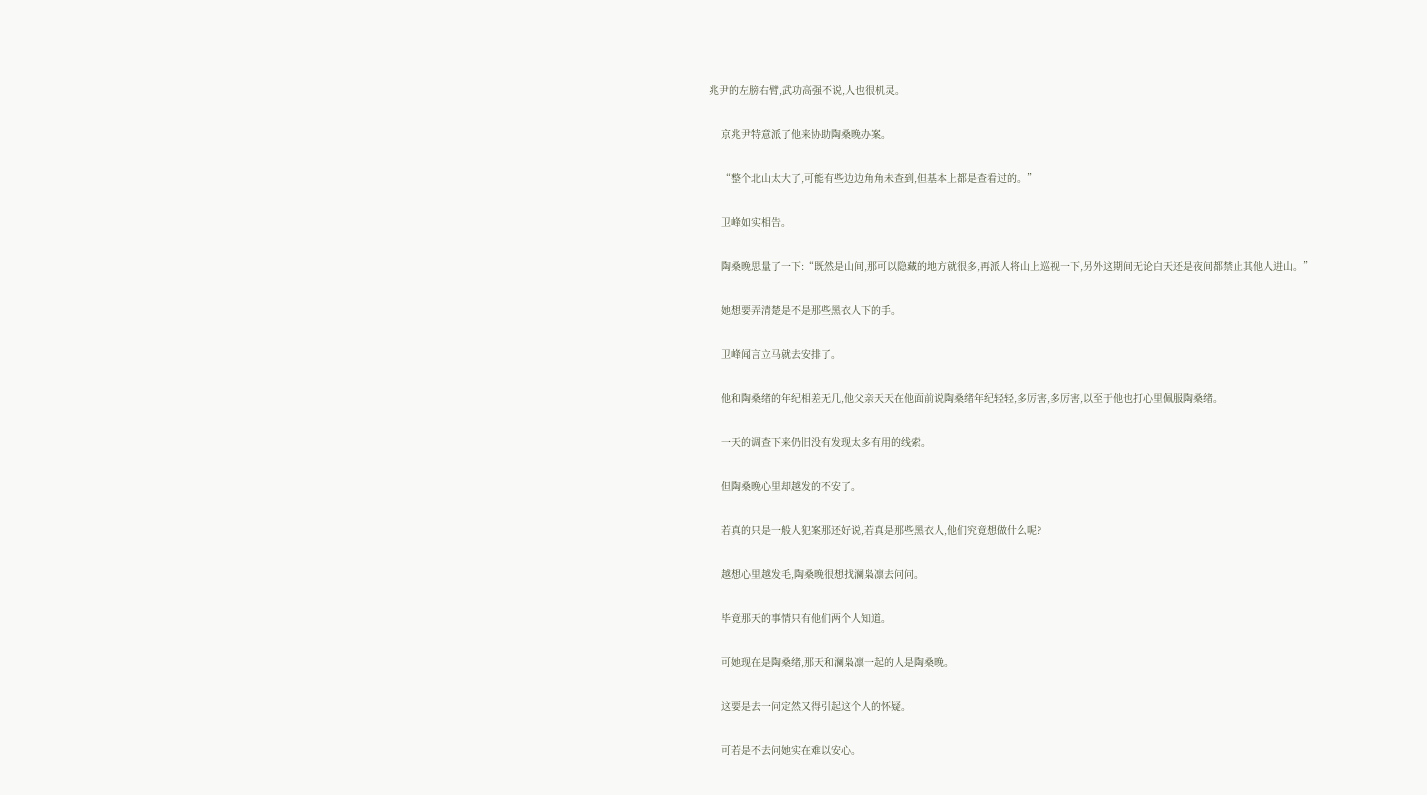兆尹的左膀右臂,武功高强不说,人也很机灵。

    京兆尹特意派了他来协助陶桑晚办案。

    “整个北山太大了,可能有些边边角角未查到,但基本上都是查看过的。”

    卫峰如实相告。

    陶桑晚思量了一下:“既然是山间,那可以隐藏的地方就很多,再派人将山上巡视一下,另外这期间无论白天还是夜间都禁止其他人进山。”

    她想要弄清楚是不是那些黑衣人下的手。

    卫峰闻言立马就去安排了。

    他和陶桑绪的年纪相差无几,他父亲天天在他面前说陶桑绪年纪轻轻,多厉害,多厉害,以至于他也打心里佩服陶桑绪。

    一天的调查下来仍旧没有发现太多有用的线索。

    但陶桑晚心里却越发的不安了。

    若真的只是一般人犯案那还好说,若真是那些黑衣人,他们究竟想做什么呢?

    越想心里越发毛,陶桑晚很想找澜枭凛去问问。

    毕竟那天的事情只有他们两个人知道。

    可她现在是陶桑绪,那天和澜枭凛一起的人是陶桑晚。

    这要是去一问定然又得引起这个人的怀疑。

    可若是不去问她实在难以安心。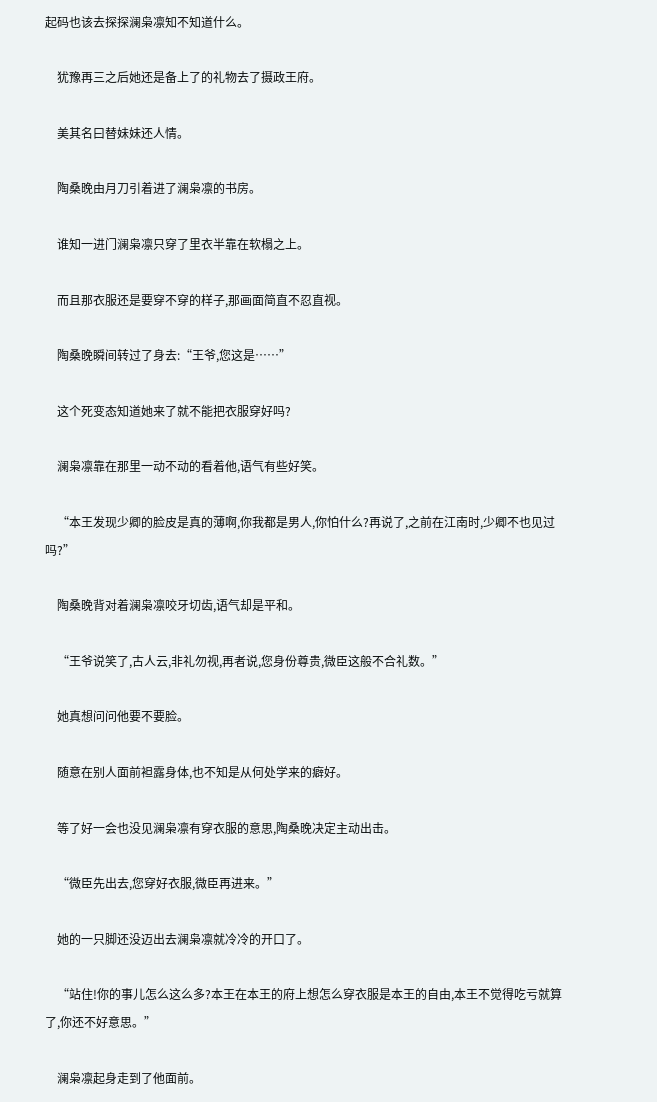起码也该去探探澜枭凛知不知道什么。

    犹豫再三之后她还是备上了的礼物去了摄政王府。

    美其名曰替妹妹还人情。

    陶桑晚由月刀引着进了澜枭凛的书房。

    谁知一进门澜枭凛只穿了里衣半靠在软榻之上。

    而且那衣服还是要穿不穿的样子,那画面简直不忍直视。

    陶桑晚瞬间转过了身去:“王爷,您这是……”

    这个死变态知道她来了就不能把衣服穿好吗?

    澜枭凛靠在那里一动不动的看着他,语气有些好笑。

    “本王发现少卿的脸皮是真的薄啊,你我都是男人,你怕什么?再说了,之前在江南时,少卿不也见过吗?”

    陶桑晚背对着澜枭凛咬牙切齿,语气却是平和。

    “王爷说笑了,古人云,非礼勿视,再者说,您身份尊贵,微臣这般不合礼数。”

    她真想问问他要不要脸。

    随意在别人面前袒露身体,也不知是从何处学来的癖好。

    等了好一会也没见澜枭凛有穿衣服的意思,陶桑晚决定主动出击。

    “微臣先出去,您穿好衣服,微臣再进来。”

    她的一只脚还没迈出去澜枭凛就冷冷的开口了。

    “站住!你的事儿怎么这么多?本王在本王的府上想怎么穿衣服是本王的自由,本王不觉得吃亏就算了,你还不好意思。”

    澜枭凛起身走到了他面前。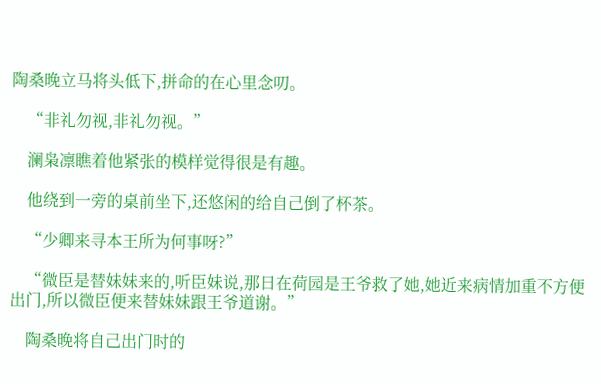陶桑晚立马将头低下,拼命的在心里念叨。

    “非礼勿视,非礼勿视。”

    澜枭凛瞧着他紧张的模样觉得很是有趣。

    他绕到一旁的桌前坐下,还悠闲的给自己倒了杯茶。

    “少卿来寻本王所为何事呀?”

    “微臣是替妹妹来的,听臣妹说,那日在荷园是王爷救了她,她近来病情加重不方便出门,所以微臣便来替妹妹跟王爷道谢。”

    陶桑晚将自己出门时的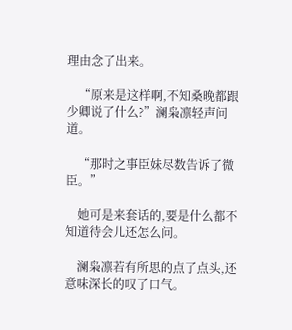理由念了出来。

    “原来是这样啊,不知桑晚都跟少卿说了什么?”澜枭凛轻声问道。

    “那时之事臣妹尽数告诉了微臣。”

    她可是来套话的,要是什么都不知道待会儿还怎么问。

    澜枭凛若有所思的点了点头,还意味深长的叹了口气。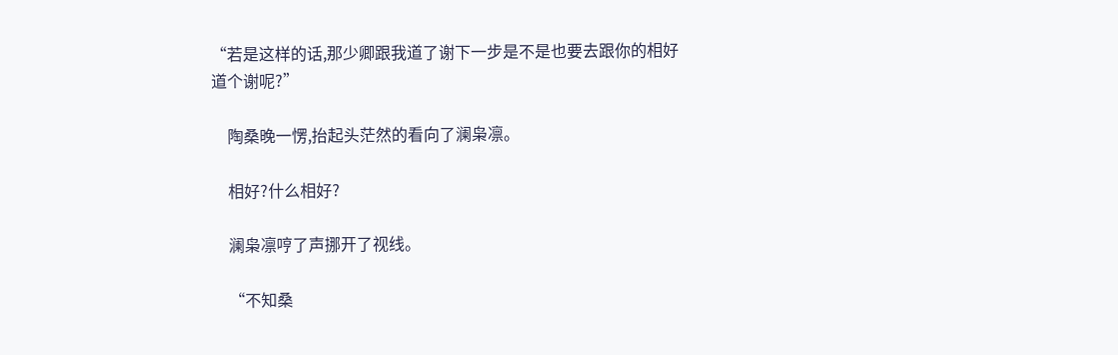“若是这样的话,那少卿跟我道了谢下一步是不是也要去跟你的相好道个谢呢?”

    陶桑晚一愣,抬起头茫然的看向了澜枭凛。

    相好?什么相好?

    澜枭凛哼了声挪开了视线。

    “不知桑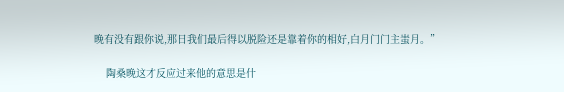晚有没有跟你说,那日我们最后得以脱险还是靠着你的相好,白月门门主蚩月。”

    陶桑晚这才反应过来他的意思是什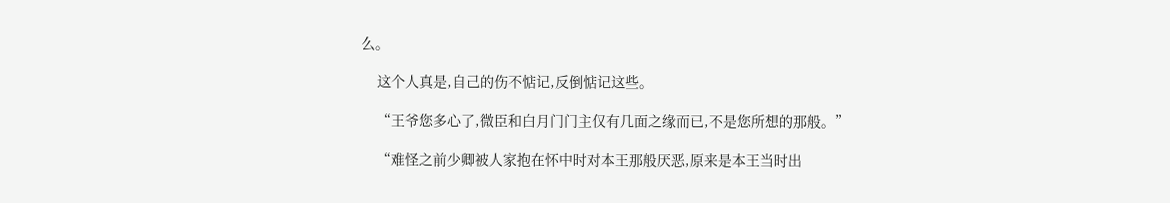么。

    这个人真是,自己的伤不惦记,反倒惦记这些。

    “王爷您多心了,微臣和白月门门主仅有几面之缘而已,不是您所想的那般。”

    “难怪之前少卿被人家抱在怀中时对本王那般厌恶,原来是本王当时出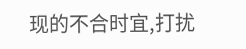现的不合时宜,打扰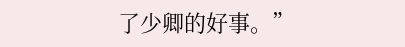了少卿的好事。”